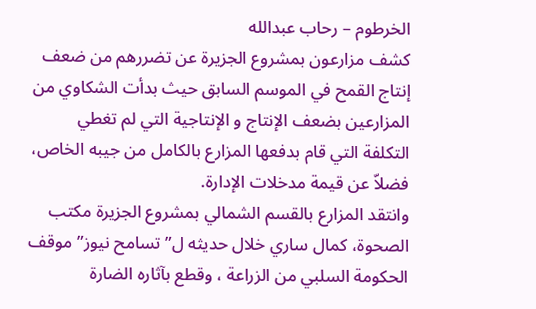الخرطوم – رحاب عبدالله
كشف مزارعون بمشروع الجزيرة عن تضررهم من ضعف إنتاج القمح في الموسم السابق حيث بدأت الشكاوي من المزارعين بضعف الإنتاج و الإنتاجية التي لم تغطي التكلفة التي قام بدفعها المزارع بالكامل من جيبه الخاص، فضلاّ عن قيمة مدخلات الإدارة.
وانتقد المزارع بالقسم الشمالي بمشروع الجزيرة مكتب الصحوة، كمال ساري خلال حديثه ل”تسامح نيوز” موقف الحكومة السلبي من الزراعة ، وقطع بآثاره الضارة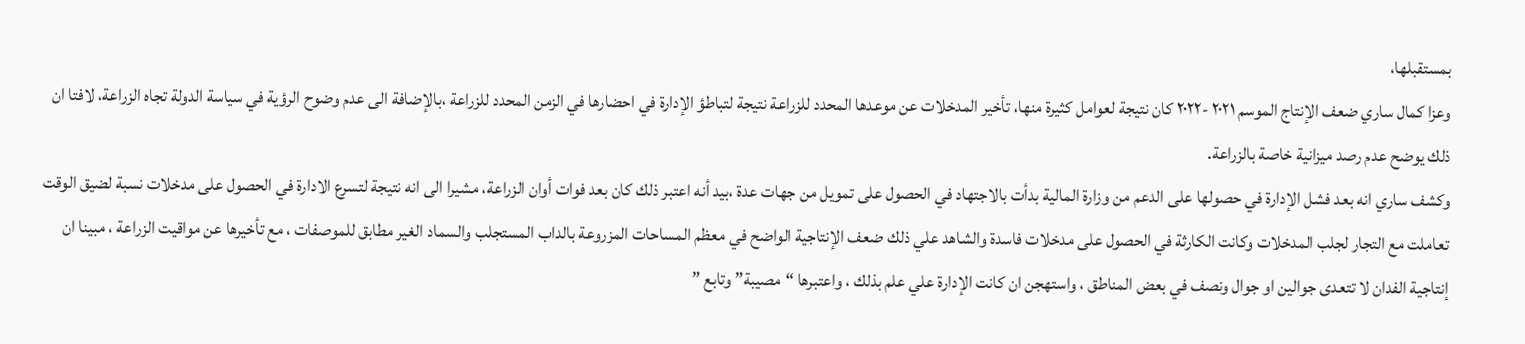بمستقبلها،
وعزا كمال ساري ضعف الإنتاج الموسم ٢٠٢١ -٢٠٢٢ كان نتيجة لعوامل كثيرة منها، تأخير المدخلات عن موعدها المحدد للزراعة نتيجة لتباطؤ الإدارة في احضارها في الزمن المحدد للزراعة ،بالإضافة الى عدم وضوح الرؤية في سياسة الدولة تجاه الزراعة، لافتا ان ذلك يوضح عدم رصد ميزانية خاصة بالزراعة.
وكشف ساري انه بعد فشل الإدارة في حصولها على الدعم من وزارة المالية بدأت بالاجتهاد في الحصول على تمويل من جهات عدة ،بيد أنه اعتبر ذلك كان بعد فوات أوان الزراعة، مشيرا الى انه نتيجة لتسرع الادارة في الحصول على مدخلات نسبة لضيق الوقت تعاملت مع التجار لجلب المدخلات وكانت الكارثة في الحصول على مدخلات فاسدة والشاهد علي ذلك ضعف الإنتاجية الواضح في معظم المساحات المزروعة بالداب المستجلب والسماد الغير مطابق للموصفات ، مع تأخيرها عن مواقيت الزراعة ، مبينا ان إنتاجية الفدان لا تتعدى جوالين او جوال ونصف في بعض المناطق ، واستهجن ان كانت الإدارة علي علم بذلك ، واعتبرها “مصيبة” وتابع ”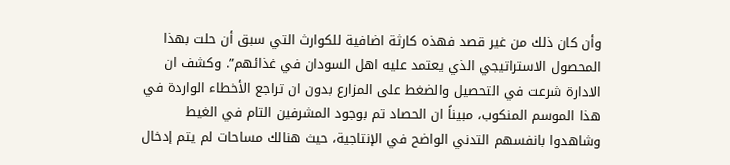وأن كان ذلك من غير قصد فهذه كارثة اضافية للكوارث التي سبق أن حلت بهذا المحصول الاستراتيجي الذي يعتمد عليه اهل السودان في غذائهم”. وكشف ان الادارة شرعت في التحصيل والضغط على المزارع بدون ان تراجع الأخطاء الواردة في هذا الموسم المنكوب، مبيناً ان الحصاد تم بوجود المشرفين التام في الغيط وشاهدوا بانفسهم التدني الواضح في الإنتاجية، حيث هنالك مساحات لم يتم إدخال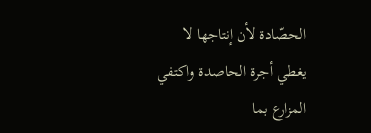الحصّادة لأن إنتاجها لا يغطي أجرة الحاصدة واكتفي المزارع بما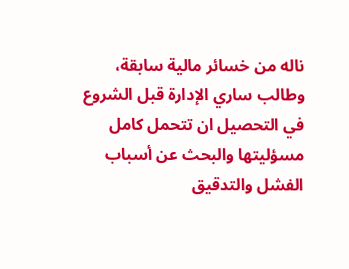ناله من خسائر مالية سابقة،
وطالب ساري الإدارة قبل الشروع في التحصيل ان تتحمل كامل مسؤليتها والبحث عن أسباب الفشل والتدقيق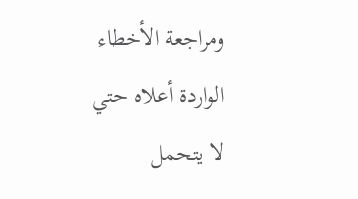ومراجعة الأخطاء الواردة أعلاه حتي لا يتحمل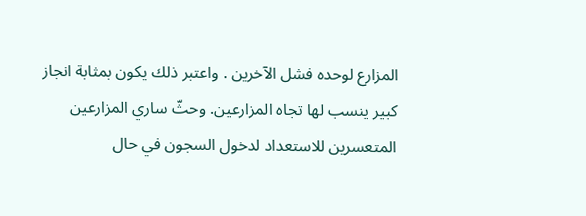المزارع لوحده فشل الآخرين . واعتبر ذلك يكون بمثابة انجاز كبير ينسب لها تجاه المزارعين. وحثّ ساري المزارعين المتعسرين للاستعداد لدخول السجون في حال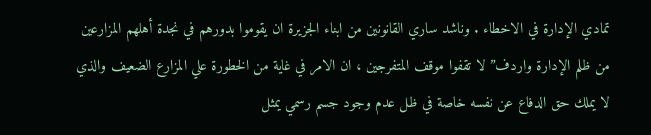تمادي الإدارة في الاخطاء . وناشد ساري القانونين من ابناء الجزيرة ان يقوموا بدورهم في نجدة أهلهم المزارعين من ظلم الإدارة واردف” لا تقفوا موقف المتفرجين ، ان الامر في غاية من الخطورة علي المزارع الضعيف والذي لا يملك حق الدفاع عن نفسه خاصة في ظل عدم وجود جسم رسمي يمثل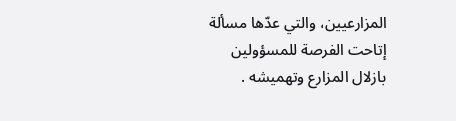المزارعيين، والتي عدّها مسألة إتاحت الفرصة للمسؤولين بازلال المزارع وتهميشه .